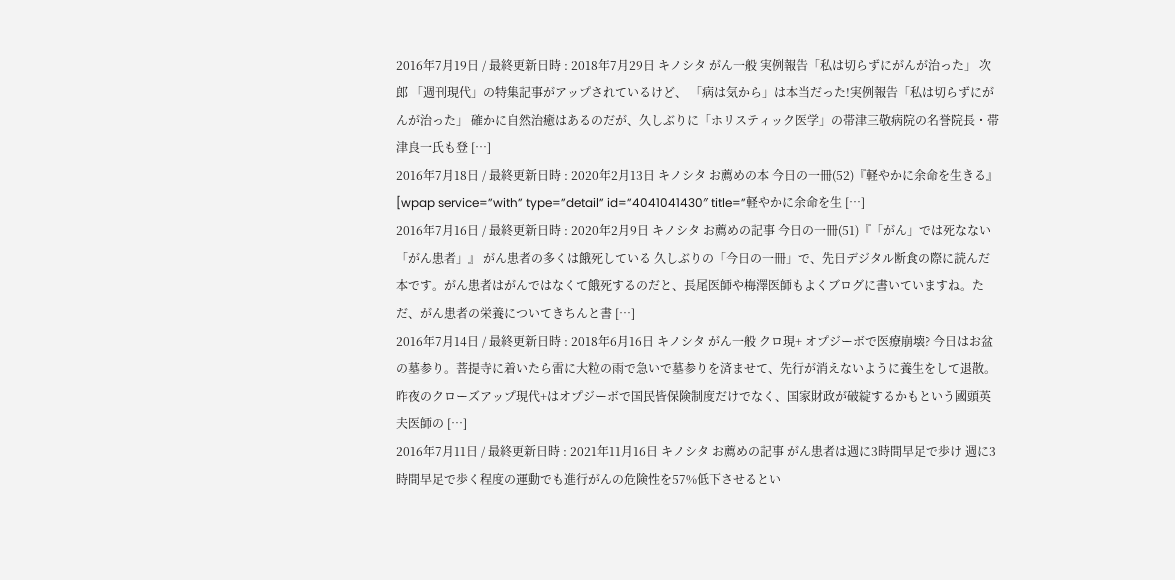2016年7月19日 / 最終更新日時 : 2018年7月29日 キノシタ がん一般 実例報告「私は切らずにがんが治った」 次郎 「週刊現代」の特集記事がアップされているけど、 「病は気から」は本当だった!実例報告「私は切らずにがんが治った」 確かに自然治癒はあるのだが、久しぶりに「ホリスティック医学」の帯津三敬病院の名誉院長・帯津良一氏も登 […]
2016年7月18日 / 最終更新日時 : 2020年2月13日 キノシタ お薦めの本 今日の一冊(52)『軽やかに余命を生きる』 [wpap service=”with” type=”detail” id=”4041041430″ title=”軽やかに余命を生 […]
2016年7月16日 / 最終更新日時 : 2020年2月9日 キノシタ お薦めの記事 今日の一冊(51)『「がん」では死なない「がん患者」』 がん患者の多くは餓死している 久しぶりの「今日の一冊」で、先日デジタル断食の際に読んだ本です。がん患者はがんではなくて餓死するのだと、長尾医師や梅澤医師もよくブログに書いていますね。ただ、がん患者の栄養についてきちんと書 […]
2016年7月14日 / 最終更新日時 : 2018年6月16日 キノシタ がん一般 クロ現+ オプジーボで医療崩壊? 今日はお盆の墓参り。菩提寺に着いたら雷に大粒の雨で急いで墓参りを済ませて、先行が消えないように養生をして退散。 昨夜のクローズアップ現代+はオプジーボで国民皆保険制度だけでなく、国家財政が破綻するかもという國頭英夫医師の […]
2016年7月11日 / 最終更新日時 : 2021年11月16日 キノシタ お薦めの記事 がん患者は週に3時間早足で歩け 週に3時間早足で歩く程度の運動でも進行がんの危険性を57%低下させるとい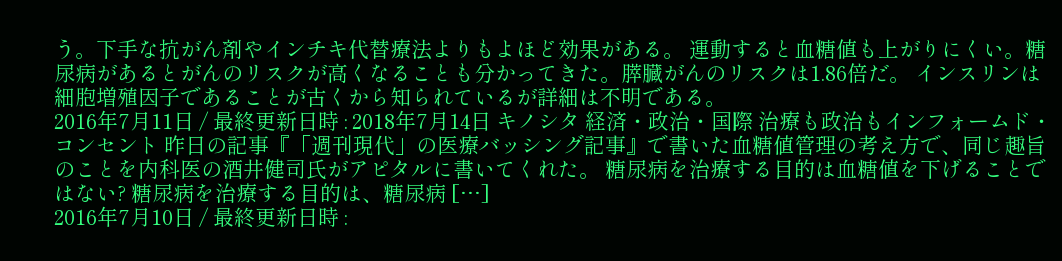う。下手な抗がん剤やインチキ代替療法よりもよほど効果がある。 運動すると血糖値も上がりにくい。糖尿病があるとがんのリスクが高くなることも分かってきた。膵臓がんのリスクは1.86倍だ。 インスリンは細胞増殖因子であることが古くから知られているが詳細は不明である。
2016年7月11日 / 最終更新日時 : 2018年7月14日 キノシタ 経済・政治・国際 治療も政治もインフォームド・コンセント 昨日の記事『「週刊現代」の医療バッシング記事』で書いた血糖値管理の考え方で、同じ趣旨のことを内科医の酒井健司氏がアピタルに書いてくれた。 糖尿病を治療する目的は血糖値を下げることではない? 糖尿病を治療する目的は、糖尿病 […]
2016年7月10日 / 最終更新日時 :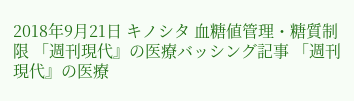2018年9月21日 キノシタ 血糖値管理・糖質制限 「週刊現代』の医療バッシング記事 「週刊現代』の医療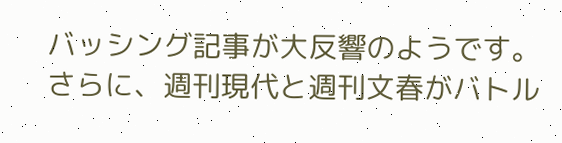バッシング記事が大反響のようです。さらに、週刊現代と週刊文春がバトル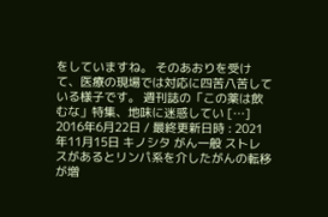をしていますね。 そのあおりを受けて、医療の現場では対応に四苦八苦している様子です。 週刊誌の「この薬は飲むな」特集、地味に迷惑してい […]
2016年6月22日 / 最終更新日時 : 2021年11月15日 キノシタ がん一般 ストレスがあるとリンパ系を介したがんの転移が増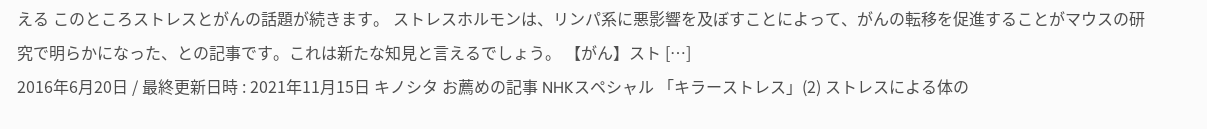える このところストレスとがんの話題が続きます。 ストレスホルモンは、リンパ系に悪影響を及ぼすことによって、がんの転移を促進することがマウスの研究で明らかになった、との記事です。これは新たな知見と言えるでしょう。 【がん】スト […]
2016年6月20日 / 最終更新日時 : 2021年11月15日 キノシタ お薦めの記事 NHKスペシャル 「キラーストレス」(2) ストレスによる体の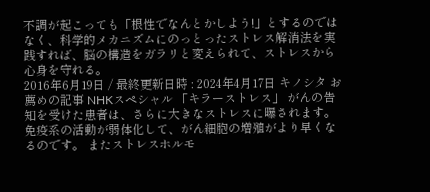不調が起こっても「根性でなんとかしよう!」とするのではなく、科学的メカニズムにのっとったストレス解消法を実践すれば、脳の構造をガラリと変えられて、ストレスから心身を守れる。
2016年6月19日 / 最終更新日時 : 2024年4月17日 キノシタ お薦めの記事 NHKスペシャル 「キラーストレス」 がんの告知を受けた患者は、さらに大きなストレスに曝されます。免疫系の活動が弱体化して、がん細胞の増殖がより早くなるのです。 またストレスホルモ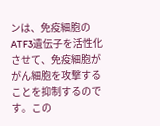ンは、免疫細胞のATF3遺伝子を活性化させて、免疫細胞ががん細胞を攻撃することを抑制するのです。この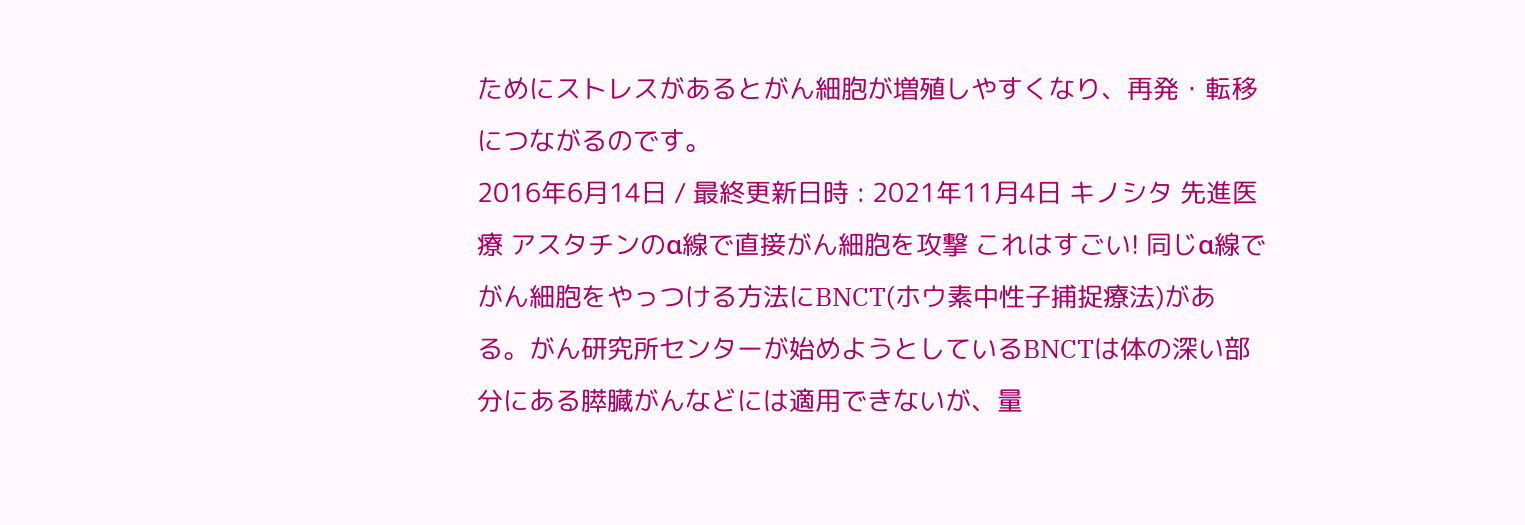ためにストレスがあるとがん細胞が増殖しやすくなり、再発・転移につながるのです。
2016年6月14日 / 最終更新日時 : 2021年11月4日 キノシタ 先進医療 アスタチンのα線で直接がん細胞を攻撃 これはすごい! 同じα線でがん細胞をやっつける方法にBNCT(ホウ素中性子捕捉療法)がある。がん研究所センターが始めようとしているBNCTは体の深い部分にある膵臓がんなどには適用できないが、量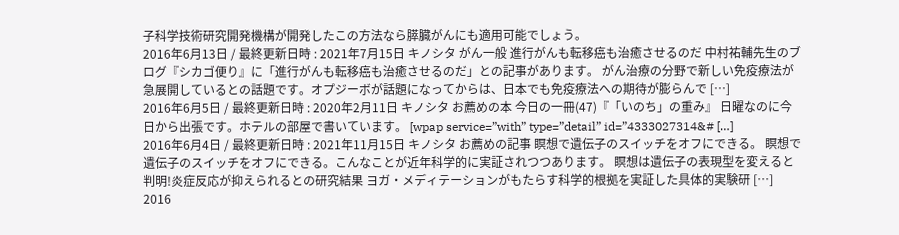子科学技術研究開発機構が開発したこの方法なら膵臓がんにも適用可能でしょう。
2016年6月13日 / 最終更新日時 : 2021年7月15日 キノシタ がん一般 進行がんも転移癌も治癒させるのだ 中村祐輔先生のブログ『シカゴ便り』に「進行がんも転移癌も治癒させるのだ」との記事があります。 がん治療の分野で新しい免疫療法が急展開しているとの話題です。オプジーボが話題になってからは、日本でも免疫療法への期待が膨らんで […]
2016年6月5日 / 最終更新日時 : 2020年2月11日 キノシタ お薦めの本 今日の一冊(47)『「いのち」の重み』 日曜なのに今日から出張です。ホテルの部屋で書いています。 [wpap service=”with” type=”detail” id=”4333027314&# […]
2016年6月4日 / 最終更新日時 : 2021年11月15日 キノシタ お薦めの記事 瞑想で遺伝子のスイッチをオフにできる。 瞑想で遺伝子のスイッチをオフにできる。こんなことが近年科学的に実証されつつあります。 瞑想は遺伝子の表現型を変えると判明!炎症反応が抑えられるとの研究結果 ヨガ・メディテーションがもたらす科学的根拠を実証した具体的実験研 […]
2016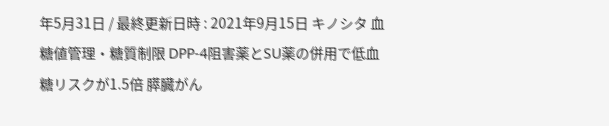年5月31日 / 最終更新日時 : 2021年9月15日 キノシタ 血糖値管理・糖質制限 DPP-4阻害薬とSU薬の併用で低血糖リスクが1.5倍 膵臓がん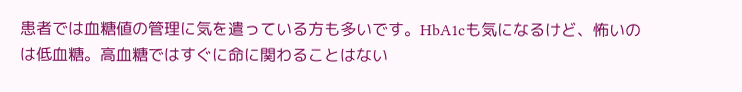患者では血糖値の管理に気を遣っている方も多いです。HbA1cも気になるけど、怖いのは低血糖。高血糖ではすぐに命に関わることはない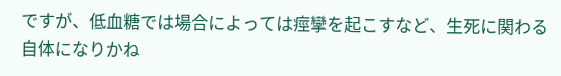ですが、低血糖では場合によっては痙攣を起こすなど、生死に関わる自体になりかね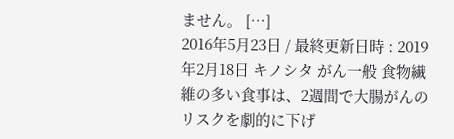ません。 […]
2016年5月23日 / 最終更新日時 : 2019年2月18日 キノシタ がん一般 食物繊維の多い食事は、2週間で大腸がんのリスクを劇的に下げ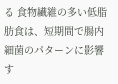る 食物繊維の多い低脂肪食は、短期間で腸内細菌のパターンに影響す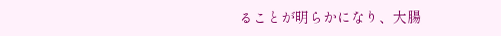ることが明らかになり、大腸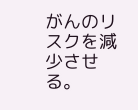がんのリスクを減少させる。